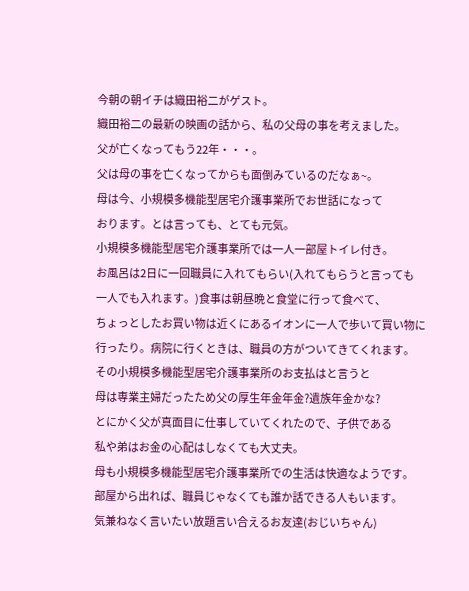今朝の朝イチは織田裕二がゲスト。
織田裕二の最新の映画の話から、私の父母の事を考えました。
父が亡くなってもう22年・・・。
父は母の事を亡くなってからも面倒みているのだなぁ~。
母は今、小規模多機能型居宅介護事業所でお世話になって
おります。とは言っても、とても元気。
小規模多機能型居宅介護事業所では一人一部屋トイレ付き。
お風呂は2日に一回職員に入れてもらい(入れてもらうと言っても
一人でも入れます。)食事は朝昼晩と食堂に行って食べて、
ちょっとしたお買い物は近くにあるイオンに一人で歩いて買い物に
行ったり。病院に行くときは、職員の方がついてきてくれます。
その小規模多機能型居宅介護事業所のお支払はと言うと
母は専業主婦だったため父の厚生年金年金?遺族年金かな?
とにかく父が真面目に仕事していてくれたので、子供である
私や弟はお金の心配はしなくても大丈夫。
母も小規模多機能型居宅介護事業所での生活は快適なようです。
部屋から出れば、職員じゃなくても誰か話できる人もいます。
気兼ねなく言いたい放題言い合えるお友達(おじいちゃん)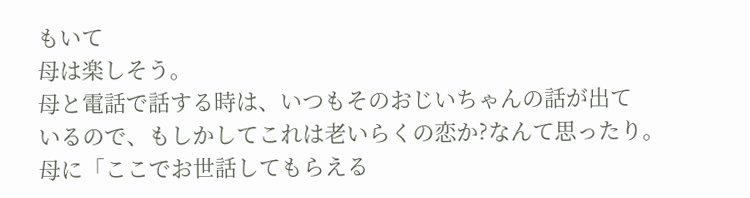もいて
母は楽しそう。
母と電話で話する時は、いつもそのおじいちゃんの話が出て
いるので、もしかしてこれは老いらくの恋か?なんて思ったり。
母に「ここでお世話してもらえる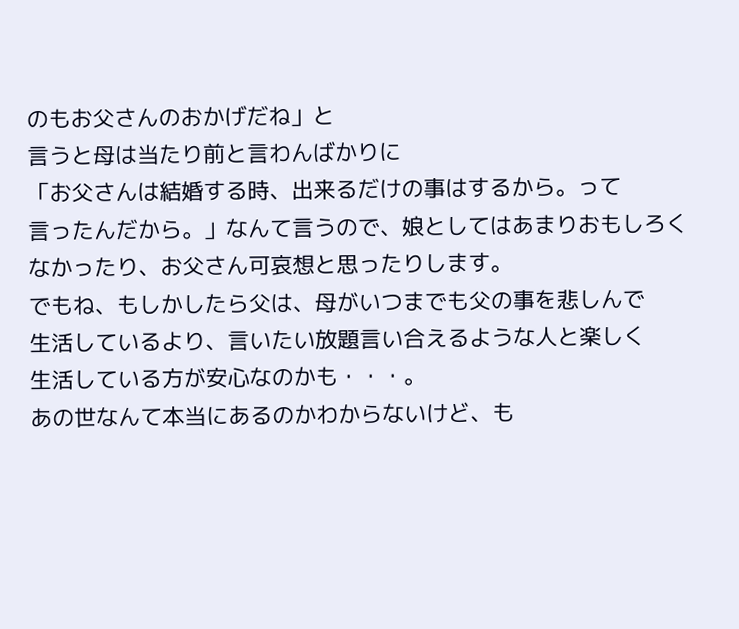のもお父さんのおかげだね」と
言うと母は当たり前と言わんばかりに
「お父さんは結婚する時、出来るだけの事はするから。って
言ったんだから。」なんて言うので、娘としてはあまりおもしろく
なかったり、お父さん可哀想と思ったりします。
でもね、もしかしたら父は、母がいつまでも父の事を悲しんで
生活しているより、言いたい放題言い合えるような人と楽しく
生活している方が安心なのかも・・・。
あの世なんて本当にあるのかわからないけど、も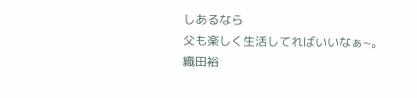しあるなら
父も楽しく生活してればいいなぁ~。
織田裕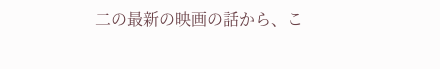二の最新の映画の話から、こ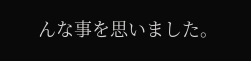んな事を思いました。